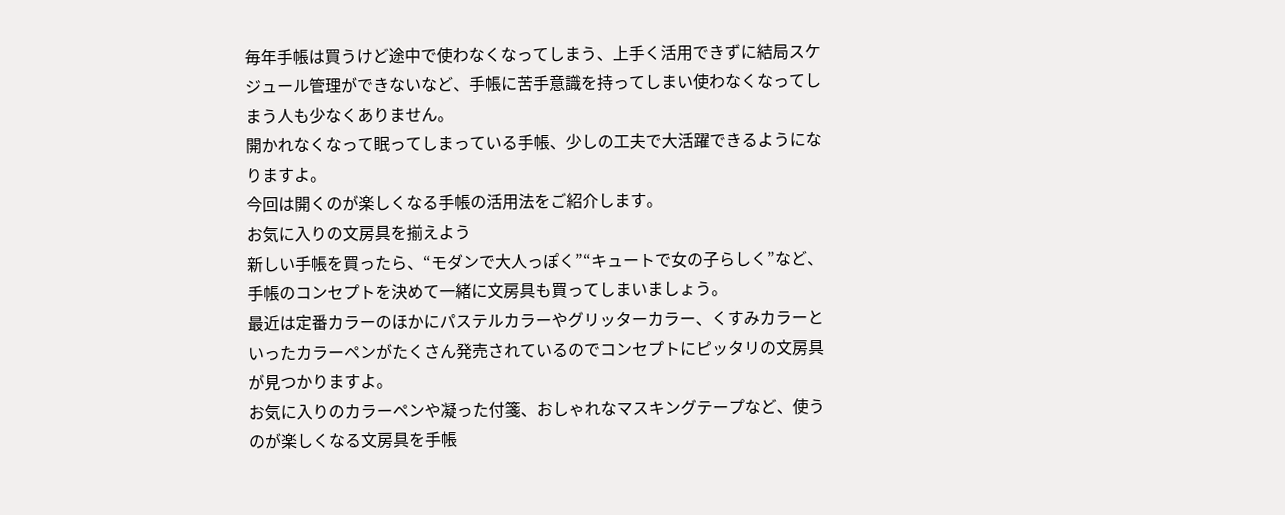毎年手帳は買うけど途中で使わなくなってしまう、上手く活用できずに結局スケジュール管理ができないなど、手帳に苦手意識を持ってしまい使わなくなってしまう人も少なくありません。
開かれなくなって眠ってしまっている手帳、少しの工夫で大活躍できるようになりますよ。
今回は開くのが楽しくなる手帳の活用法をご紹介します。
お気に入りの文房具を揃えよう
新しい手帳を買ったら、“モダンで大人っぽく”“キュートで女の子らしく”など、手帳のコンセプトを決めて一緒に文房具も買ってしまいましょう。
最近は定番カラーのほかにパステルカラーやグリッターカラー、くすみカラーといったカラーペンがたくさん発売されているのでコンセプトにピッタリの文房具が見つかりますよ。
お気に入りのカラーペンや凝った付箋、おしゃれなマスキングテープなど、使うのが楽しくなる文房具を手帳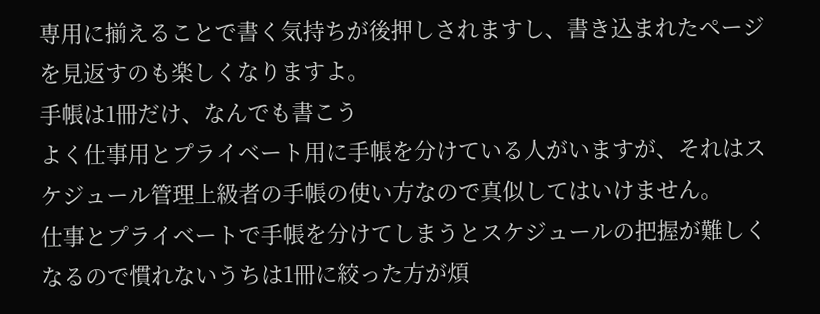専用に揃えることで書く気持ちが後押しされますし、書き込まれたページを見返すのも楽しくなりますよ。
手帳は1冊だけ、なんでも書こう
よく仕事用とプライベート用に手帳を分けている人がいますが、それはスケジュール管理上級者の手帳の使い方なので真似してはいけません。
仕事とプライベートで手帳を分けてしまうとスケジュールの把握が難しくなるので慣れないうちは1冊に絞った方が煩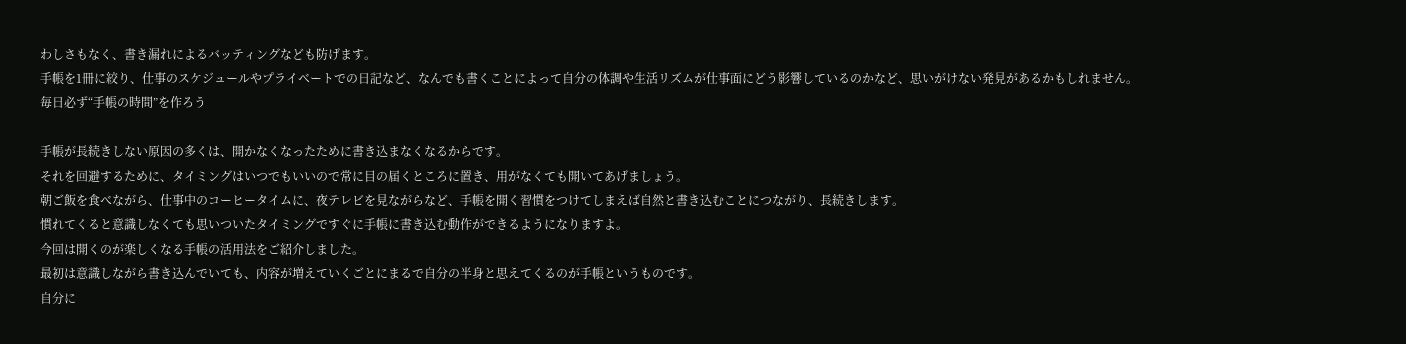わしさもなく、書き漏れによるバッティングなども防げます。
手帳を1冊に絞り、仕事のスケジュールやプライベートでの日記など、なんでも書くことによって自分の体調や生活リズムが仕事面にどう影響しているのかなど、思いがけない発見があるかもしれません。
毎日必ず“手帳の時間”を作ろう

手帳が長続きしない原因の多くは、開かなくなったために書き込まなくなるからです。
それを回避するために、タイミングはいつでもいいので常に目の届くところに置き、用がなくても開いてあげましょう。
朝ご飯を食べながら、仕事中のコーヒータイムに、夜テレビを見ながらなど、手帳を開く習慣をつけてしまえば自然と書き込むことにつながり、長続きします。
慣れてくると意識しなくても思いついたタイミングですぐに手帳に書き込む動作ができるようになりますよ。
今回は開くのが楽しくなる手帳の活用法をご紹介しました。
最初は意識しながら書き込んでいても、内容が増えていくごとにまるで自分の半身と思えてくるのが手帳というものです。
自分に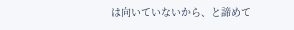は向いていないから、と諦めて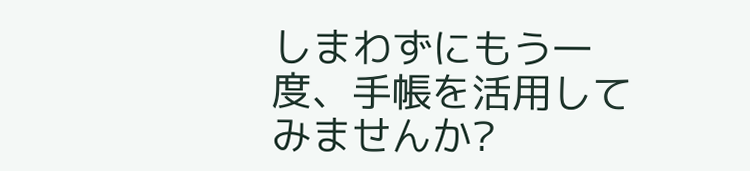しまわずにもう一度、手帳を活用してみませんか?